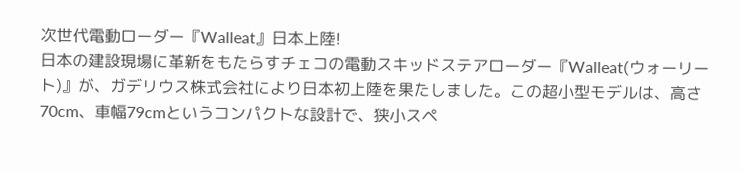次世代電動ローダー『Walleat』日本上陸!
日本の建設現場に革新をもたらすチェコの電動スキッドステアローダー『Walleat(ウォーリート)』が、ガデリウス株式会社により日本初上陸を果たしました。この超小型モデルは、高さ70cm、車幅79cmというコンパクトな設計で、狭小スペ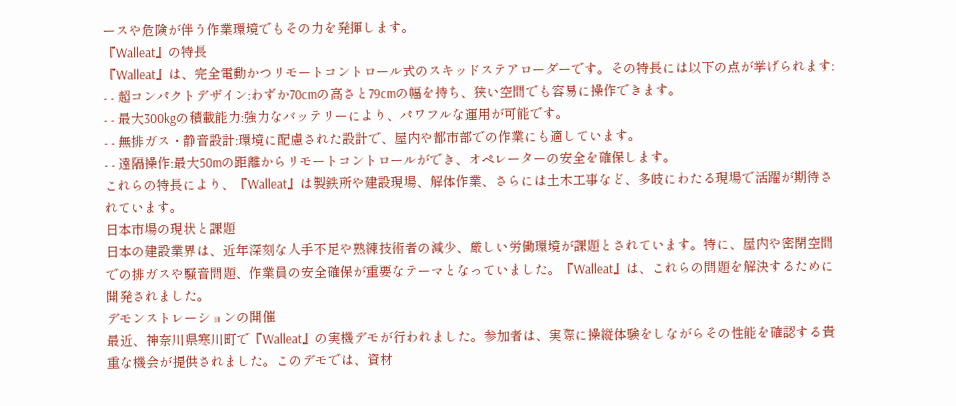ースや危険が伴う作業環境でもその力を発揮します。
『Walleat』の特長
『Walleat』は、完全電動かつリモートコントロール式のスキッドステアローダーです。その特長には以下の点が挙げられます:
- - 超コンパクトデザイン:わずか70cmの高さと79cmの幅を持ち、狭い空間でも容易に操作できます。
- - 最大300kgの積載能力:強力なバッテリーにより、パワフルな運用が可能です。
- - 無排ガス・静音設計:環境に配慮された設計で、屋内や都市部での作業にも適しています。
- - 遠隔操作:最大50mの距離からリモートコントロールができ、オペレーターの安全を確保します。
これらの特長により、『Walleat』は製鉄所や建設現場、解体作業、さらには土木工事など、多岐にわたる現場で活躍が期待されています。
日本市場の現状と課題
日本の建設業界は、近年深刻な人手不足や熟練技術者の減少、厳しい労働環境が課題とされています。特に、屋内や密閉空間での排ガスや騒音問題、作業員の安全確保が重要なテーマとなっていました。『Walleat』は、これらの問題を解決するために開発されました。
デモンストレーションの開催
最近、神奈川県寒川町で『Walleat』の実機デモが行われました。参加者は、実際に操縦体験をしながらその性能を確認する貴重な機会が提供されました。このデモでは、資材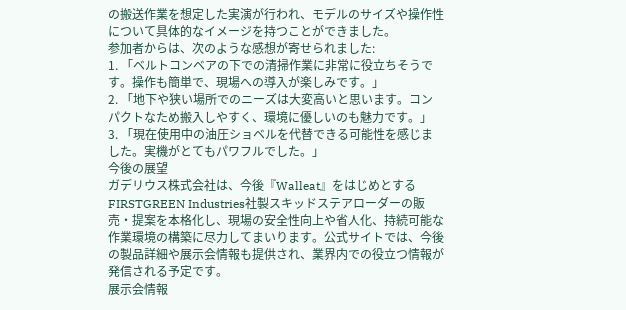の搬送作業を想定した実演が行われ、モデルのサイズや操作性について具体的なイメージを持つことができました。
参加者からは、次のような感想が寄せられました:
1. 「ベルトコンベアの下での清掃作業に非常に役立ちそうです。操作も簡単で、現場への導入が楽しみです。」
2. 「地下や狭い場所でのニーズは大変高いと思います。コンパクトなため搬入しやすく、環境に優しいのも魅力です。」
3. 「現在使用中の油圧ショベルを代替できる可能性を感じました。実機がとてもパワフルでした。」
今後の展望
ガデリウス株式会社は、今後『Walleat』をはじめとするFIRSTGREEN Industries社製スキッドステアローダーの販売・提案を本格化し、現場の安全性向上や省人化、持続可能な作業環境の構築に尽力してまいります。公式サイトでは、今後の製品詳細や展示会情報も提供され、業界内での役立つ情報が発信される予定です。
展示会情報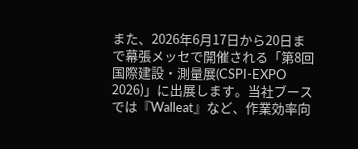また、2026年6月17日から20日まで幕張メッセで開催される「第8回国際建設・測量展(CSPI-EXPO 2026)」に出展します。当社ブースでは『Walleat』など、作業効率向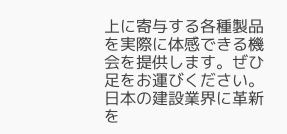上に寄与する各種製品を実際に体感できる機会を提供します。ぜひ足をお運びください。
日本の建設業界に革新を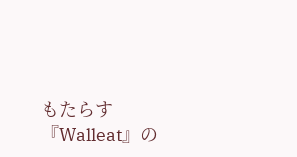もたらす『Walleat』の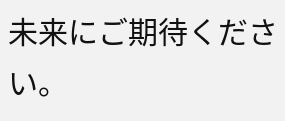未来にご期待ください。